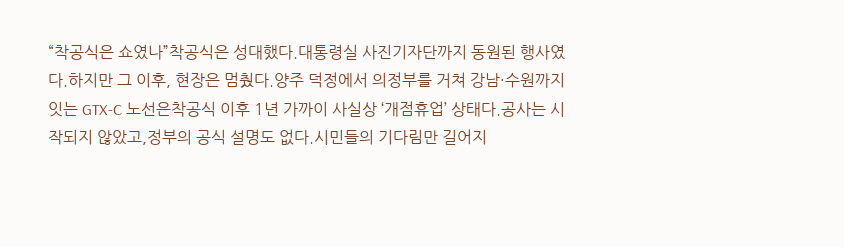“착공식은 쇼였나”착공식은 성대했다.대통령실 사진기자단까지 동원된 행사였다.하지만 그 이후, 현장은 멈췄다.양주 덕정에서 의정부를 거쳐 강남·수원까지 잇는 GTX-C 노선은착공식 이후 1년 가까이 사실상 ‘개점휴업’ 상태다.공사는 시작되지 않았고,정부의 공식 설명도 없다.시민들의 기다림만 길어지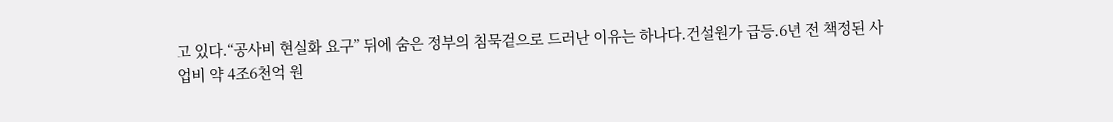고 있다.“공사비 현실화 요구” 뒤에 숨은 정부의 침묵겉으로 드러난 이유는 하나다.건설원가 급등.6년 전 책정된 사업비 약 4조6천억 원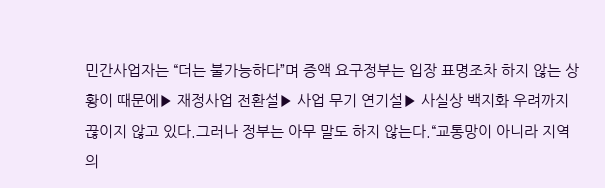민간사업자는 “더는 불가능하다”며 증액 요구정부는 입장 표명조차 하지 않는 상황이 때문에▶ 재정사업 전환설▶ 사업 무기 연기설▶ 사실상 백지화 우려까지 끊이지 않고 있다.그러나 정부는 아무 말도 하지 않는다.“교통망이 아니라 지역의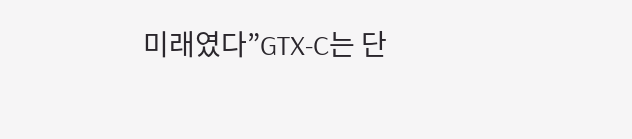미래였다”GTX-C는 단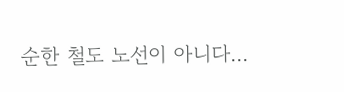순한 철도 노선이 아니다...